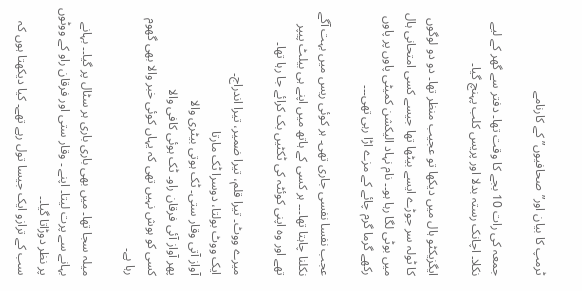ٹرمپ کا بیان اور”صحافیوں” کے کارنامے

جمعہ کی رات 10 بجے کا وقت تھا۔ دفتر سے گھر کے لیے نکلا۔ اچانک رستہ بدلا اور پریس کلب پہنچ گیا۔

ایگزیکٹو ہال میں دیکھا تو عجیب منظر تھا۔ دو دو لوگوں کا ٹولہ سر جوڑے ایسے بیٹھا تھا جیسے کسی امتحانی ہال میں بوٹی لگا رہا ہو۔۔ نام نہاد الیکشن کمیٹی پاوں پر پاوں رکھے گرما گرم چائے کے مزے اڑا رہی تھی۔۔۔

عجب نفسا نفسی جاری تھی۔ ہر کوئی ریس میں بہت آگے نکلنا چاہتا تھا۔۔۔ ہر کسی کے ہاتھ میں اپنے ہی بیلٹ پیپر تھے اور وہ اپنی کوئٹہ کی ٹکٹیں بک کرائے جا رہا تھا۔

میرے ووٹ۔ تیرا قلم، تیرا ضمیر، تیرا اندراج۔
ایک ووٹ بولتا، دوسرا ٹک مارتا
آواز آتی وقار ستی۔ ٹک ہوتی بیٹری والا
پھر آواز آئی فرقان راو۔ ٹک ہوئی کافی والا
کسی کو ہوش نہیں تھی کہ یہاں کوئی خبر والا بھی گھوم رہا ہے۔

میلہ سجا تھا۔ میں بھی باری باری ہر سٹال پر گیا۔۔ بہانے بہانے سے پرت لیتا۔ اپنے ۔ وقار ستی اور فرقان راو کے ووٹوں پر نظر دوڑاتا گیا۔۔
سب کے ترازو ایک جیسا تول رہے تھے۔ کیا دیکھتا ہوں کہ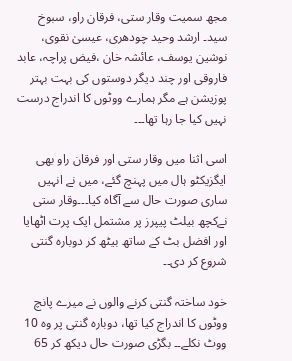مجھ سمیت وقار ستی، فرقان راو، سبوخ سید۔ ارشد وحید چودھری، عیسیٰ نقوی، نوشین یوسف، عائشہ خان ،فیض پراچہ، عابد فاروقی اور چند دیگر دوستوں کی بہت بہتر پوزیشن ہے مگر ہمارے ووٹوں کا اندراج درست نہیں کیا جا رہا تھا۔۔۔

اسی اثنا میں وقار ستی اور فرقان راو بھی ایگزیکٹو ہال میں پہنچ گئے، میں نے انہیں ساری صورت حال سے آگاہ کیا۔۔۔وقار ستی نےکچھ بیلٹ پیپرز پر مشتمل ایک پرت اٹھایا اور افضل بٹ کے ساتھ بیٹھ کر دوبارہ گنتی شروع کر دی۔۔

خود ساختہ گنتی کرنے والوں نے میرے پانچ ووٹوں کا اندراج کیا تھا، دوبارہ گنتی پر وہ 10 ووٹ نکلے۔۔ بگڑی صورت حال دیکھ کر 65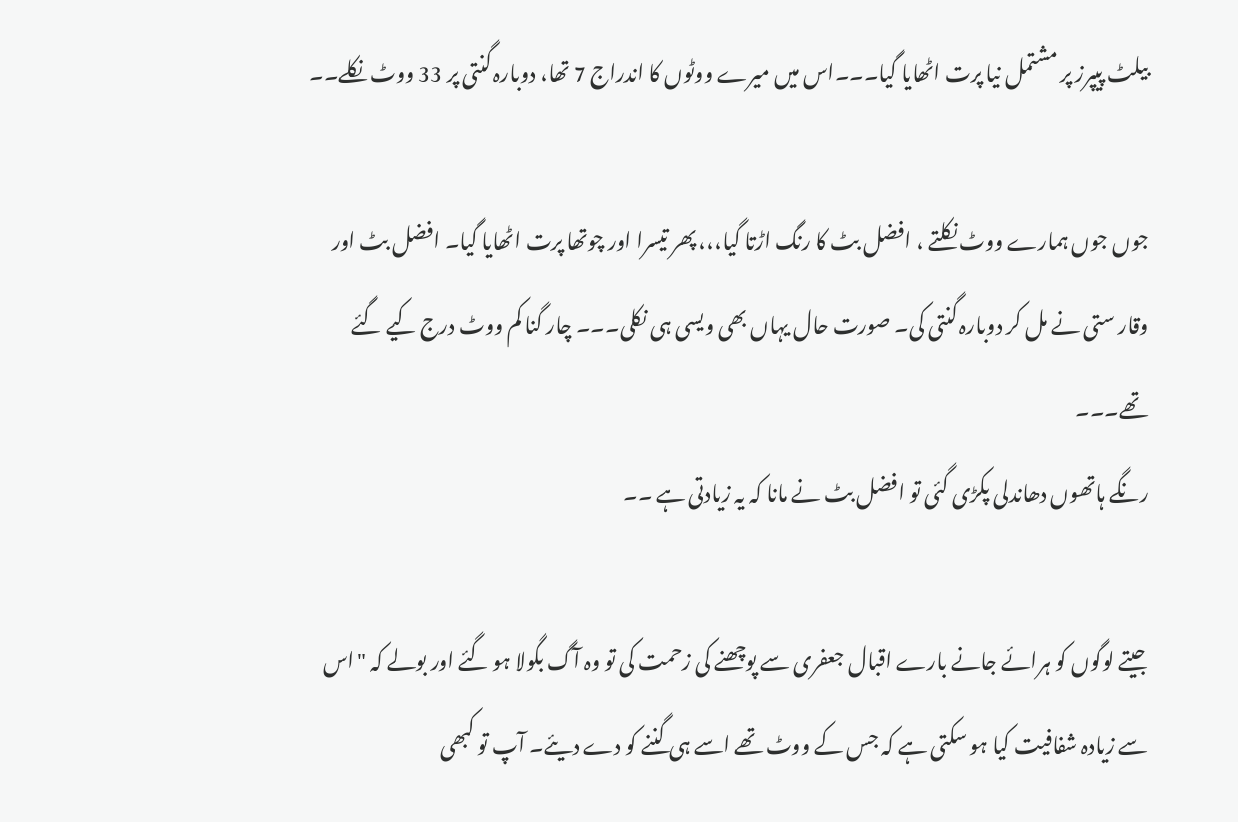بیلٹ پیپرز پر مشتمل نیا پرت اٹھایا گیا۔۔۔اس میں میرے ووٹوں کا اندراج 7 تھا، دوبارہ گنتی پر 33 ووٹ نکلے۔۔

جوں جوں ہمارے ووٹ نکلتے ، افضل بٹ کا رنگ اڑتا گیا،،، پھر تیسرا اور چوتھا پرت اٹھایا گیا۔ افضل بٹ اور وقار ستی نے مل کر دوبارہ گنتی کی۔ صورت حال یہاں بھی ویسی ہی نکلی۔۔۔ چار گنا کم ووٹ درج کیے گئے تھے۔۔۔
رنگے ہاتھوں دھاندلی پکڑی گئی تو افضل بٹ نے مانا کہ یہ زیادتی ہے ۔۔

جیتے لوگوں کو ہرائے جانے بارے اقبال جعفری سے پوچھنے کی زحمت کی تو وہ آگ بگولا ہو گئے اور بولے کہ "اس سے زیادہ شفافیت کیا ہو سکتی ہے کہ جس کے ووٹ تھے اسے ہی گننے کو دے دیئے۔ آپ تو کبھی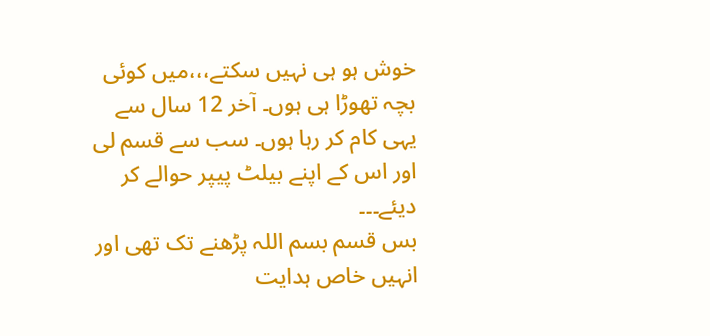خوش ہو ہی نہیں سکتے،،،میں کوئی بچہ تھوڑا ہی ہوں۔ آخر 12 سال سے یہی کام کر رہا ہوں۔ سب سے قسم لی اور اس کے اپنے بیلٹ پیپر حوالے کر دیئے۔۔۔
بس قسم بسم اللہ پڑھنے تک تھی اور انہیں خاص ہدایت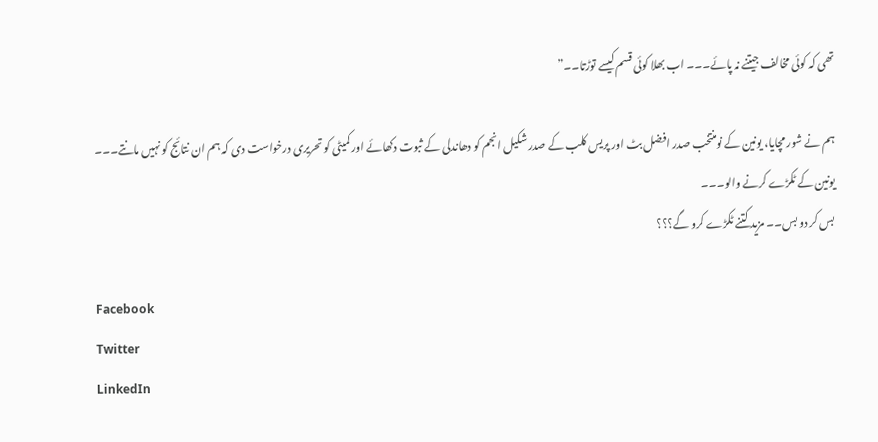تھی کہ کوئی مخالف جیتنے نہ پائے۔۔۔ اب بھلا کوئی قسم کیسے توڑتا۔۔”

ہم نے شور مچایا، یونین کے نومنتخب صدر افضل بٹ اور پریس کلب کے صدر شکیل انجم کو دھاندلی کے ثبوت دکھائے اور کمیٹی کو تحریری درخواست دی کہ ہم ان نتائج کو نہیں مانتے۔۔۔
یونین کے ٹکڑے کرنے والو۔۔۔
بس کر دو بس۔۔ مزید کتنے ٹکڑے کرو گے؟؟؟

Facebook
Twitter
LinkedIn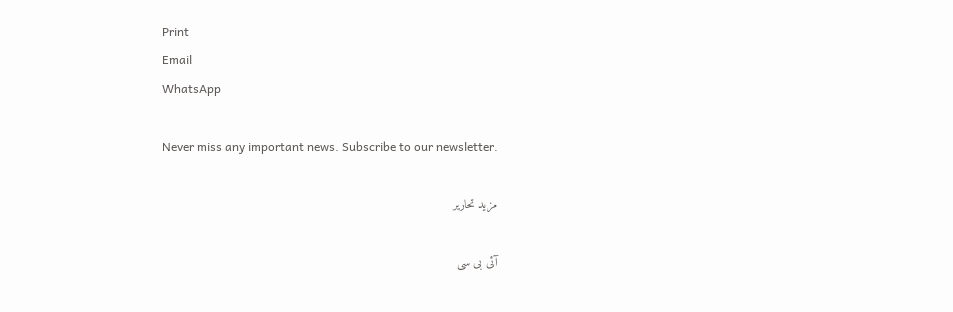Print
Email
WhatsApp

Never miss any important news. Subscribe to our newsletter.

مزید تحاریر

آئی بی سی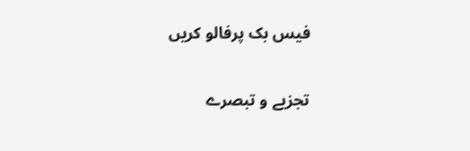فیس بک پرفالو کریں

تجزیے و تبصرے